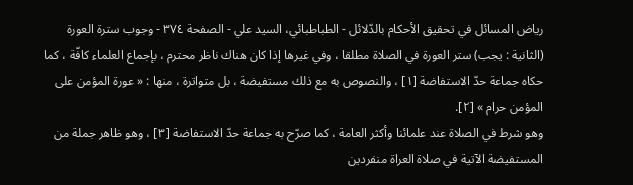رياض المسائل في تحقيق الأحكام بالدّلائل - الطباطبائي، السيد علي - الصفحة ٣٧٤ - وجوب سترة العورة
(الثانية : يجب) ستر العورة في الصلاة مطلقا ، وفي غيرها إذا كان هناك ناظر محترم ، بإجماع العلماء كافّة ، كما حكاه جماعة حدّ الاستفاضة [١] ، والنصوص به مع ذلك مستفيضة ، بل متواترة ، منها : « عورة المؤمن على المؤمن حرام » [٢].
وهو شرط في الصلاة عند علمائنا وأكثر العامة ، كما صرّح به جماعة حدّ الاستفاضة [٣] ، وهو ظاهر جملة من المستفيضة الآتية في صلاة العراة منفردين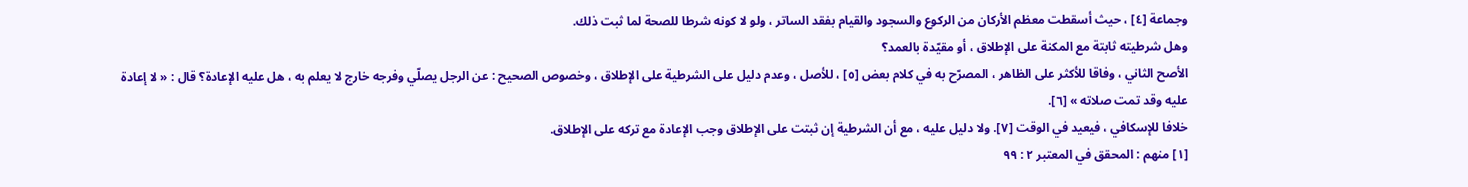وجماعة [٤] ، حيث أسقطت معظم الأركان من الركوع والسجود والقيام بفقد الساتر ، ولو لا كونه شرطا للصحة لما ثبت ذلك.
وهل شرطيته ثابتة مع المكنة على الإطلاق ، أو مقيّدة بالعمد؟
الأصح الثاني ، وفاقا للأكثر على الظاهر ، المصرّح به في كلام بعض [٥] ، للأصل ، وعدم دليل على الشرطية على الإطلاق ، وخصوص الصحيح : عن الرجل يصلّي وفرجه خارج لا يعلم به ، هل عليه الإعادة؟ قال : « لا إعادة عليه وقد تمت صلاته » [٦].
خلافا للإسكافي ، فيعيد في الوقت [٧]. ولا دليل عليه ، مع أن الشرطية إن ثبتت على الإطلاق وجب الإعادة مع تركه على الإطلاق.
[١] منهم : المحقق في المعتبر ٢ : ٩٩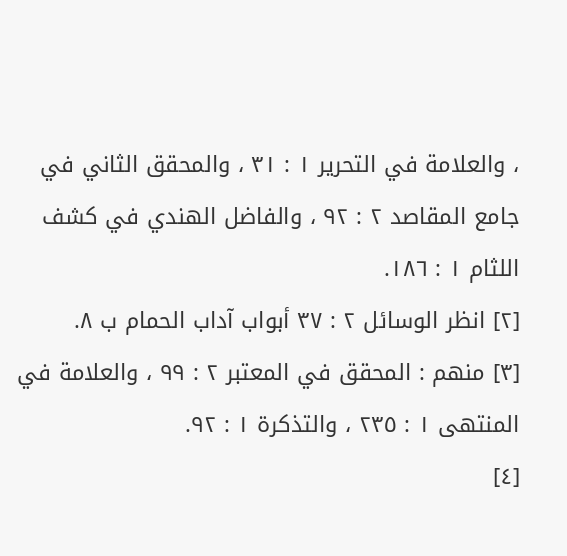، والعلامة في التحرير ١ : ٣١ ، والمحقق الثاني في جامع المقاصد ٢ : ٩٢ ، والفاضل الهندي في كشف اللثام ١ : ١٨٦.
[٢] انظر الوسائل ٢ : ٣٧ أبواب آداب الحمام ب ٨.
[٣] منهم : المحقق في المعتبر ٢ : ٩٩ ، والعلامة في المنتهى ١ : ٢٣٥ ، والتذكرة ١ : ٩٢.
[٤]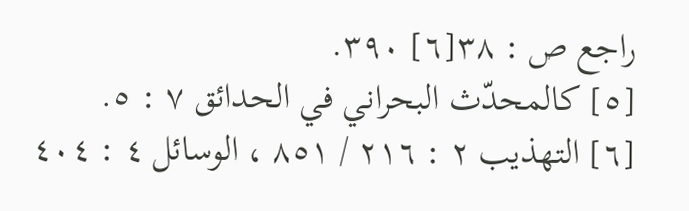راجع ص : ٣٨[٦] ٣٩٠.
[٥] كالمحدّث البحراني في الحدائق ٧ : ٥.
[٦] التهذيب ٢ : ٢١٦ / ٨٥١ ، الوسائل ٤ : ٤٠٤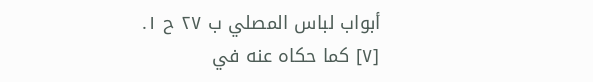أبواب لباس المصلي ب ٢٧ ح ١.
[٧] كما حكاه عنه في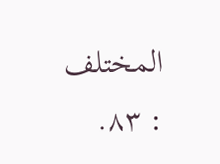المختلف : ٨٣.